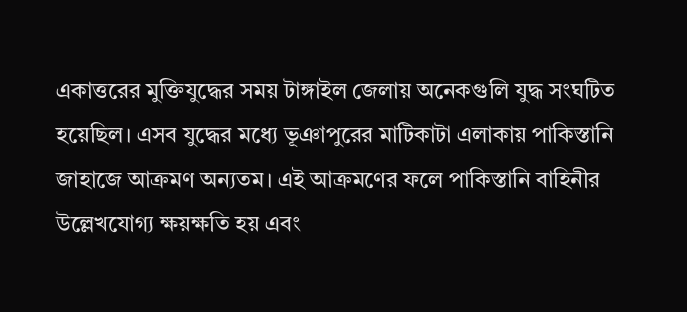একাত্তরের মুক্তিযুদ্ধের সময় টাঙ্গাইল জেলায় অনেকগুলি যুদ্ধ সংঘটিত হয়েছিল। এসব যুদ্ধের মধ্যে ভূঞাপুরের মাটিকাটা এলাকায় পাকিস্তানি জাহাজে আক্রমণ অন্যতম। এই আক্রমণের ফলে পাকিস্তানি বাহিনীর উল্লেখযোগ্য ক্ষয়ক্ষতি হয় এবং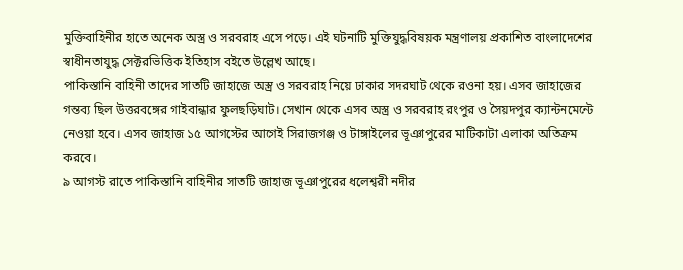মুক্তিবাহিনীর হাতে অনেক অস্ত্র ও সরবরাহ এসে পড়ে। এই ঘটনাটি মুক্তিযুদ্ধবিষয়ক মন্ত্রণালয় প্রকাশিত বাংলাদেশের স্বাধীনতাযুদ্ধ সেক্টরভিত্তিক ইতিহাস বইতে উল্লেখ আছে।
পাকিস্তানি বাহিনী তাদের সাতটি জাহাজে অস্ত্র ও সরবরাহ নিয়ে ঢাকার সদরঘাট থেকে রওনা হয়। এসব জাহাজের গন্তব্য ছিল উত্তরবঙ্গের গাইবান্ধার ফুলছড়িঘাট। সেখান থেকে এসব অস্ত্র ও সরবরাহ রংপুর ও সৈয়দপুর ক্যান্টনমেন্টে নেওয়া হবে। এসব জাহাজ ১৫ আগস্টের আগেই সিরাজগঞ্জ ও টাঙ্গাইলের ভূঞাপুরের মাটিকাটা এলাকা অতিক্রম করবে।
৯ আগস্ট রাতে পাকিস্তানি বাহিনীর সাতটি জাহাজ ভূঞাপুরের ধলেশ্বরী নদীর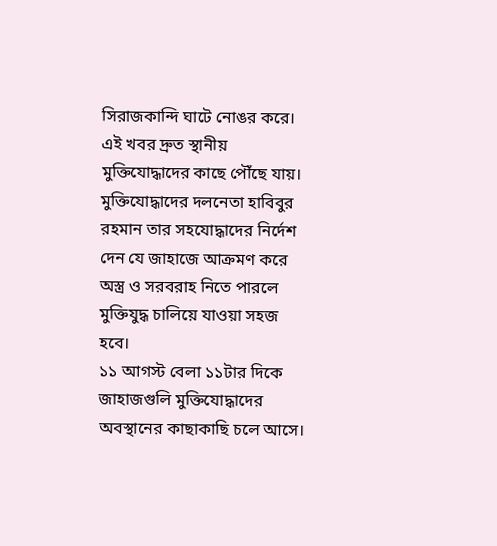সিরাজকান্দি ঘাটে নোঙর করে। এই খবর দ্রুত স্থানীয় মুক্তিযোদ্ধাদের কাছে পৌঁছে যায়। মুক্তিযোদ্ধাদের দলনেতা হাবিবুর রহমান তার সহযোদ্ধাদের নির্দেশ দেন যে জাহাজে আক্রমণ করে অস্ত্র ও সরবরাহ নিতে পারলে মুক্তিযুদ্ধ চালিয়ে যাওয়া সহজ হবে।
১১ আগস্ট বেলা ১১টার দিকে জাহাজগুলি মুক্তিযোদ্ধাদের অবস্থানের কাছাকাছি চলে আসে।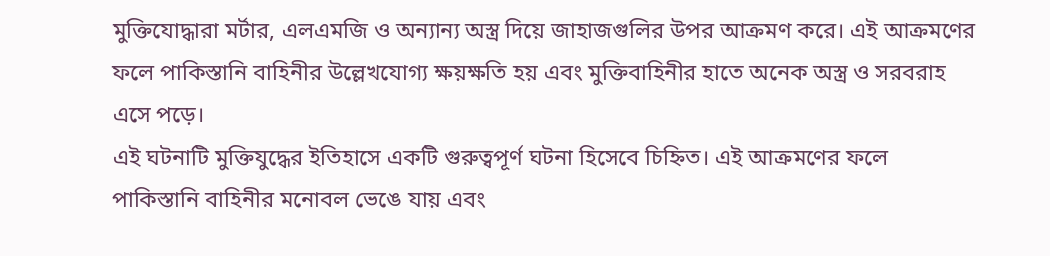মুক্তিযোদ্ধারা মর্টার, এলএমজি ও অন্যান্য অস্ত্র দিয়ে জাহাজগুলির উপর আক্রমণ করে। এই আক্রমণের ফলে পাকিস্তানি বাহিনীর উল্লেখযোগ্য ক্ষয়ক্ষতি হয় এবং মুক্তিবাহিনীর হাতে অনেক অস্ত্র ও সরবরাহ এসে পড়ে।
এই ঘটনাটি মুক্তিযুদ্ধের ইতিহাসে একটি গুরুত্বপূর্ণ ঘটনা হিসেবে চিহ্নিত। এই আক্রমণের ফলে পাকিস্তানি বাহিনীর মনোবল ভেঙে যায় এবং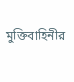মুক্তিবাহিনীর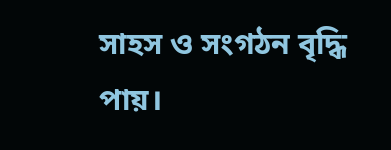সাহস ও সংগঠন বৃদ্ধি পায়।